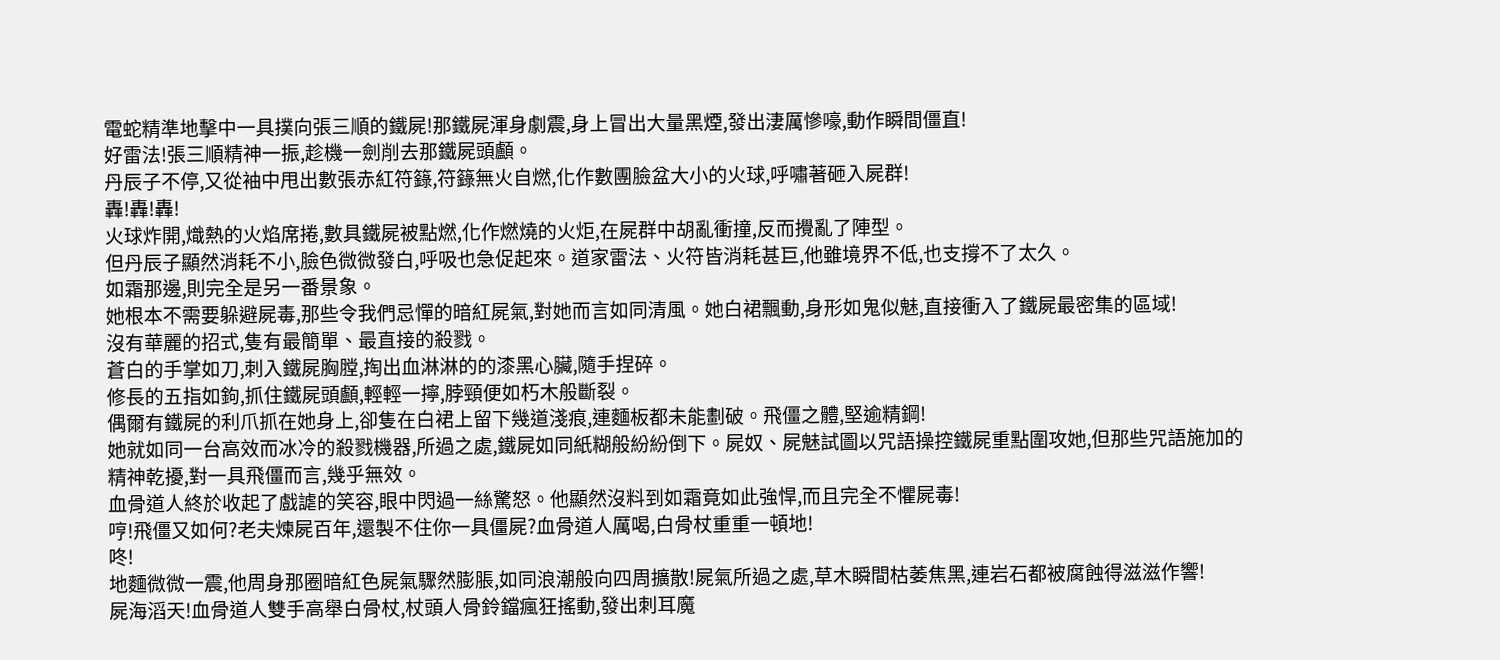電蛇精準地擊中一具撲向張三順的鐵屍!那鐵屍渾身劇震,身上冒出大量黑煙,發出淒厲慘嚎,動作瞬間僵直!
好雷法!張三順精神一振,趁機一劍削去那鐵屍頭顱。
丹辰子不停,又從袖中甩出數張赤紅符籙,符籙無火自燃,化作數團臉盆大小的火球,呼嘯著砸入屍群!
轟!轟!轟!
火球炸開,熾熱的火焰席捲,數具鐵屍被點燃,化作燃燒的火炬,在屍群中胡亂衝撞,反而攪亂了陣型。
但丹辰子顯然消耗不小,臉色微微發白,呼吸也急促起來。道家雷法、火符皆消耗甚巨,他雖境界不低,也支撐不了太久。
如霜那邊,則完全是另一番景象。
她根本不需要躲避屍毒,那些令我們忌憚的暗紅屍氣,對她而言如同清風。她白裙飄動,身形如鬼似魅,直接衝入了鐵屍最密集的區域!
沒有華麗的招式,隻有最簡單、最直接的殺戮。
蒼白的手掌如刀,刺入鐵屍胸膛,掏出血淋淋的的漆黑心臟,隨手捏碎。
修長的五指如鉤,抓住鐵屍頭顱,輕輕一擰,脖頸便如朽木般斷裂。
偶爾有鐵屍的利爪抓在她身上,卻隻在白裙上留下幾道淺痕,連麵板都未能劃破。飛僵之體,堅逾精鋼!
她就如同一台高效而冰冷的殺戮機器,所過之處,鐵屍如同紙糊般紛紛倒下。屍奴、屍魅試圖以咒語操控鐵屍重點圍攻她,但那些咒語施加的精神乾擾,對一具飛僵而言,幾乎無效。
血骨道人終於收起了戲謔的笑容,眼中閃過一絲驚怒。他顯然沒料到如霜竟如此強悍,而且完全不懼屍毒!
哼!飛僵又如何?老夫煉屍百年,還製不住你一具僵屍?血骨道人厲喝,白骨杖重重一頓地!
咚!
地麵微微一震,他周身那圈暗紅色屍氣驟然膨脹,如同浪潮般向四周擴散!屍氣所過之處,草木瞬間枯萎焦黑,連岩石都被腐蝕得滋滋作響!
屍海滔天!血骨道人雙手高舉白骨杖,杖頭人骨鈴鐺瘋狂搖動,發出刺耳魔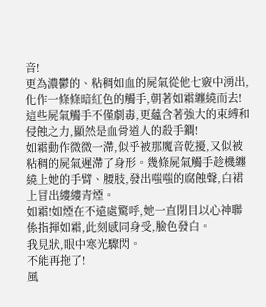音!
更為濃鬱的、粘稠如血的屍氣從他七竅中湧出,化作一條條暗紅色的觸手,朝著如霜纏繞而去!這些屍氣觸手不僅劇毒,更蘊含著強大的束縛和侵蝕之力,顯然是血骨道人的殺手鐧!
如霜動作微微一滯,似乎被那魔音乾擾,又似被粘稠的屍氣遲滯了身形。幾條屍氣觸手趁機纏繞上她的手臂、腰肢,發出嗤嗤的腐蝕聲,白裙上冒出縷縷青煙。
如霜!如煙在不遠處驚呼,她一直閉目以心神聯係指揮如霜,此刻感同身受,臉色發白。
我見狀,眼中寒光驟閃。
不能再拖了!
風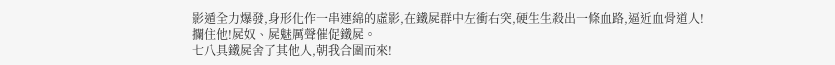影遁全力爆發,身形化作一串連綿的虛影,在鐵屍群中左衝右突,硬生生殺出一條血路,逼近血骨道人!
攔住他!屍奴、屍魅厲聲催促鐵屍。
七八具鐵屍舍了其他人,朝我合圍而來!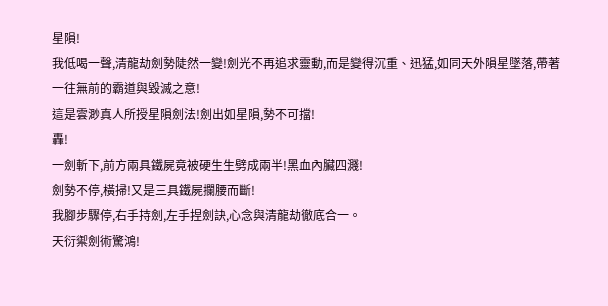星隕!
我低喝一聲,清龍劫劍勢陡然一變!劍光不再追求靈動,而是變得沉重、迅猛,如同天外隕星墜落,帶著一往無前的霸道與毀滅之意!
這是雲渺真人所授星隕劍法!劍出如星隕,勢不可擋!
轟!
一劍斬下,前方兩具鐵屍竟被硬生生劈成兩半!黑血內臟四濺!
劍勢不停,橫掃!又是三具鐵屍攔腰而斷!
我腳步驟停,右手持劍,左手捏劍訣,心念與清龍劫徹底合一。
天衍禦劍術驚鴻!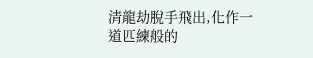清龍劫脫手飛出,化作一道匹練般的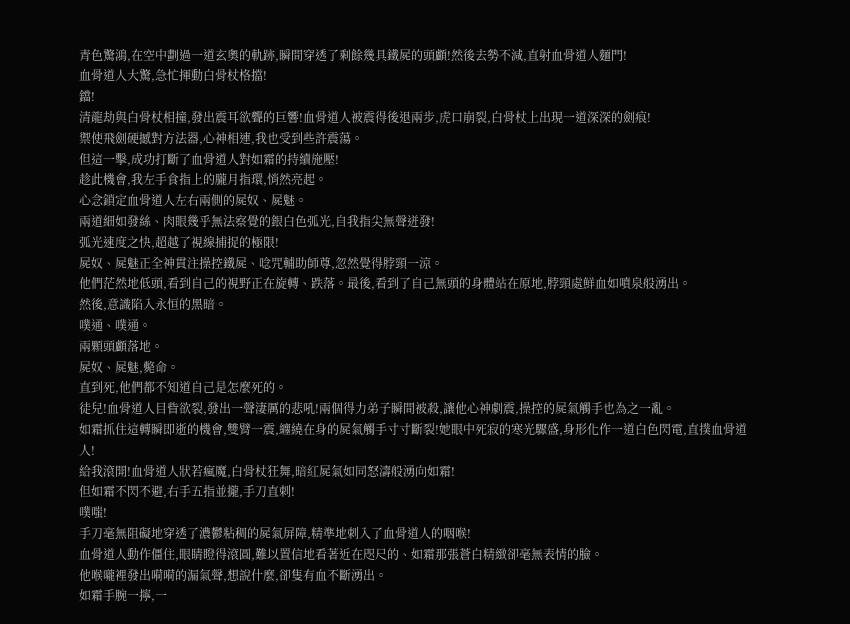青色驚鴻,在空中劃過一道玄奧的軌跡,瞬間穿透了剩餘幾具鐵屍的頭顱!然後去勢不減,直射血骨道人麵門!
血骨道人大驚,急忙揮動白骨杖格擋!
鐺!
清龍劫與白骨杖相撞,發出震耳欲聾的巨響!血骨道人被震得後退兩步,虎口崩裂,白骨杖上出現一道深深的劍痕!
禦使飛劍硬撼對方法器,心神相連,我也受到些許震蕩。
但這一擊,成功打斷了血骨道人對如霜的持續施壓!
趁此機會,我左手食指上的朧月指環,悄然亮起。
心念鎖定血骨道人左右兩側的屍奴、屍魅。
兩道細如發絲、肉眼幾乎無法察覺的銀白色弧光,自我指尖無聲迸發!
弧光速度之快,超越了視線捕捉的極限!
屍奴、屍魅正全神貫注操控鐵屍、唸咒輔助師尊,忽然覺得脖頸一涼。
他們茫然地低頭,看到自己的視野正在旋轉、跌落。最後,看到了自己無頭的身體站在原地,脖頸處鮮血如噴泉般湧出。
然後,意識陷入永恒的黑暗。
噗通、噗通。
兩顆頭顱落地。
屍奴、屍魅,斃命。
直到死,他們都不知道自己是怎麼死的。
徒兒!血骨道人目眥欲裂,發出一聲淒厲的悲吼!兩個得力弟子瞬間被殺,讓他心神劇震,操控的屍氣觸手也為之一亂。
如霜抓住這轉瞬即逝的機會,雙臂一震,纏繞在身的屍氣觸手寸寸斷裂!她眼中死寂的寒光驟盛,身形化作一道白色閃電,直撲血骨道人!
給我滾開!血骨道人狀若瘋魔,白骨杖狂舞,暗紅屍氣如同怒濤般湧向如霜!
但如霜不閃不避,右手五指並攏,手刀直刺!
噗嗤!
手刀毫無阻礙地穿透了濃鬱粘稠的屍氣屏障,精準地刺入了血骨道人的咽喉!
血骨道人動作僵住,眼睛瞪得滾圓,難以置信地看著近在咫尺的、如霜那張蒼白精緻卻毫無表情的臉。
他喉嚨裡發出嗬嗬的漏氣聲,想說什麼,卻隻有血不斷湧出。
如霜手腕一擰,一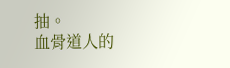抽。
血骨道人的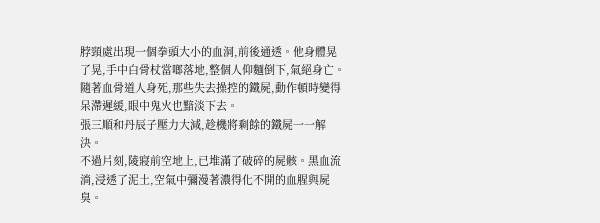脖頸處出現一個拳頭大小的血洞,前後通透。他身體晃了晃,手中白骨杖當啷落地,整個人仰麵倒下,氣絕身亡。
隨著血骨道人身死,那些失去操控的鐵屍,動作頓時變得呆滯遲緩,眼中鬼火也黯淡下去。
張三順和丹辰子壓力大減,趁機將剩餘的鐵屍一一解決。
不過片刻,陵寢前空地上,已堆滿了破碎的屍骸。黑血流淌,浸透了泥土,空氣中彌漫著濃得化不開的血腥與屍臭。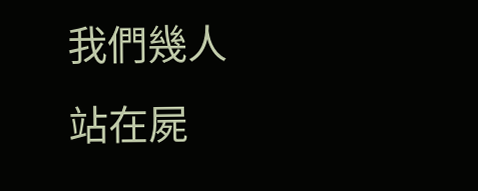我們幾人站在屍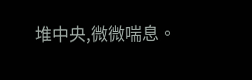堆中央,微微喘息。